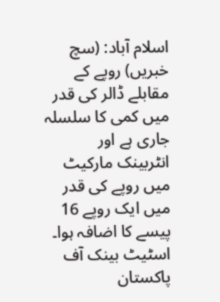اسلام آباد: (سچ خبریں) روپے کے مقابلے ڈالر کی قدر میں کمی کا سلسلہ جاری ہے اور انٹربینک مارکیٹ میں روپے کی قدر میں ایک روپے 16 پیسے کا اضافہ ہوا۔
اسٹیٹ بینک آف پاکستان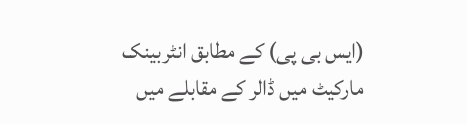(ایس بی پی) کے مطابق انٹربینک مارکیٹ میں ڈالر کے مقابلے میں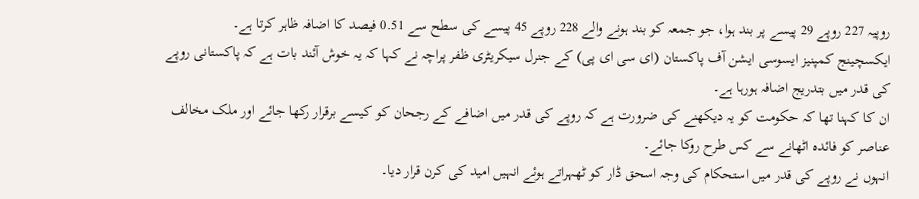روپیہ 227 روپے 29 پیسے پر بند ہوا، جو جمعہ کو بند ہونے والے 228 روپے 45 پیسے کی سطح سے 0.51 فیصد کا اضافہ ظاہر کرتا ہے۔
ایکسچینج کمپنیز ایسوسی ایشن آف پاکستان (ای سی ای پی) کے جنرل سیکریٹری ظفر پراچہ نے کہا کہ یہ خوش آئند بات ہے کہ پاکستانی روپے کی قدر میں بتدریج اضافہ ہورہا ہے۔
ان کا کہنا تھا کہ حکومت کو یہ دیکھنے کی ضرورت ہے کہ روپے کی قدر میں اضافے کے رجحان کو کیسے برقرار رکھا جائے اور ملک مخالف عناصر کو فائدہ اٹھانے سے کس طرح روکا جائے۔
انہوں نے روپے کی قدر میں استحکام کی وجہ اسحق ڈار کو ٹھہراتے ہوئے انہیں امید کی کرن قرار دیا۔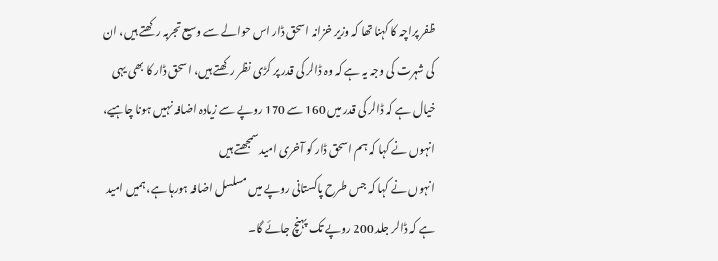ظفر پراچہ کا کہنا تھا کہ وزیر خزانہ اسحق ڈار اس حوالے سے وسیع تجربہ رکھتے ہیں، ان کی شہرت کی وجہ یہ ہے کہ وہ ڈالر کی قدر پر کڑی نظر رکھتے ہیں، اسحق ڈار کا بھی یہی خیال ہے کہ ڈالر کی قدر میں 160 سے 170 روپے سے زیادہ اضافہ نہیں ہونا چاہیے، انہوں نے کہا کہ ہم اسحق ڈار کو آخری امید سمجھتے ہیں
انہوں نے کہا کہ جس طرح پاکستانی روپے میں مسلسل اضافہ ہورہا ہے، ہمیں امید ہے کہ ڈالر جلد 200 روپے تک پہنچ جائے گا۔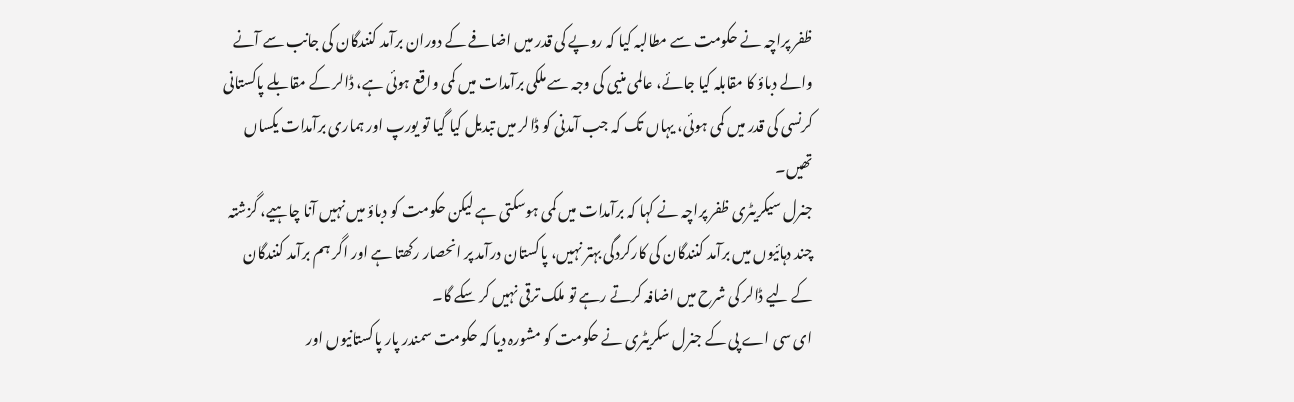ظفر پراچہ نے حکومت سے مطالبہ کیا کہ روپے کی قدر میں اضافے کے دوران برآمد کنندگان کی جانب سے آنے والے دباؤ کا مقابلہ کیا جائے، عالمی منیی کی وجہ سے ملکی برآمدات میں کمی واقع ہوئی ہے، ڈالر کے مقابلے پاکستانی کرنسی کی قدر میں کمی ہوئی، یہاں تک کہ جب آمدنی کو ڈالر میں تبدیل کیا گیا تو یورپ اور ہماری برآمدات یکساں تھیں۔
جنرل سیکریٹری ظفر پراچہ نے کہا کہ برآمدات میں کمی ہوسکتی ہے لیکن حکومت کو دباؤ میں نہیں آنا چاہیے، گزشتہ چند دہائیوں میں برآمد کنندگان کی کارکردگی بہتر نہیں، پاکستان درآمد پر انحصار رکھتا ہے اور اگر ہم برآمد کنندگان کے لیے ڈالر کی شرح میں اضافہ کرتے رہے تو ملک ترقی نہیں کر سکے گا۔
ای سی اے پی کے جنرل سکریٹری نے حکومت کو مشورہ دیا کہ حکومت سمندر پار پاکستانیوں اور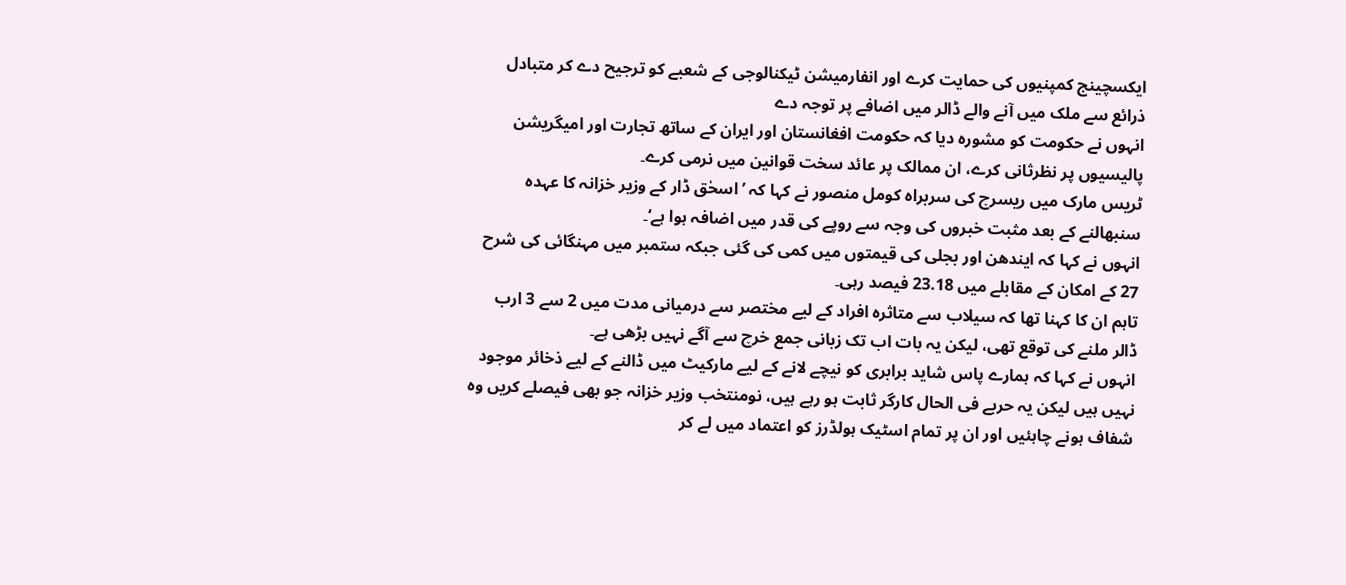ایکسچینج کمپنیوں کی حمایت کرے اور انفارمیشن ٹیکنالوجی کے شعبے کو ترجیح دے کر متبادل ذرائع سے ملک میں آنے والے ڈالر میں اضافے پر توجہ دے
انہوں نے حکومت کو مشورہ دیا کہ حکومت افغانستان اور ایران کے ساتھ تجارت اور امیگریشن پالیسیوں پر نظرثانی کرے، ان ممالک پر عائد سخت قوانین میں نرمی کرے۔
ٹریس مارک میں ریسرچ کی سربراہ کومل منصور نے کہا کہ ’اسحٰق ڈار کے وزیر خزانہ کا عہدہ سنبھالنے کے بعد مثبت خبروں کی وجہ سے روپے کی قدر میں اضافہ ہوا ہے‘۔
انہوں نے کہا کہ ایندھن اور بجلی کی قیمتوں میں کمی کی گئی جبکہ ستمبر میں مہنگائی کی شرح 27 کے امکان کے مقابلے میں 23.18 فیصد رہی۔
تاہم ان کا کہنا تھا کہ سیلاب سے متاثرہ افراد کے لیے مختصر سے درمیانی مدت میں 2 سے 3 ارب ڈالر ملنے کی توقع تھی، لیکن یہ بات اب تک زبانی جمع خرچ سے آگے نہیں بڑھی ہے۔
انہوں نے کہا کہ ہمارے پاس شاید برابری کو نیچے لانے کے لیے مارکیٹ میں ڈالنے کے لیے ذخائر موجود نہیں ہیں لیکن یہ حربے فی الحال کارگر ثابت ہو رہے ہیں، نومنتخب وزیر خزانہ جو بھی فیصلے کریں وہ شفاف ہونے چاہئیں اور ان پر تمام اسٹیک ہولڈرز کو اعتماد میں لے کر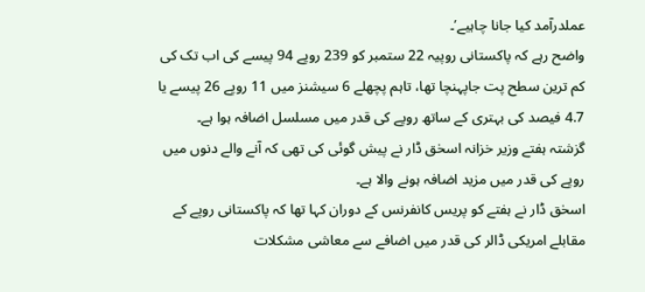عملدرآمد کیا جانا چاہیے’۔
واضح رہے کہ پاکستانی روپیہ 22 ستمبر کو 239 روپے 94 پیسے کی اب تک کی کم ترین سطح پت جاپہنچا تھا، تاہم پچھلے 6 سیشنز میں 11 روپے 26 پیسے یا 4.7 فیصد کی بہتری کے ساتھ روپے کی قدر میں مسلسل اضافہ ہوا ہے۔
گزشتہ ہفتے وزیر خزانہ اسحٰق ڈار نے پیش گوئی کی تھی کہ آنے والے دنوں میں روپے کی قدر میں مزید اضافہ ہونے والا ہے۔
اسحٰق ڈار نے ہفتے کو پریس کانفرنس کے دوران کہا تھا کہ پاکستانی روپے کے مقابلے امریکی ڈالر کی قدر میں اضافے سے معاشی مشکلات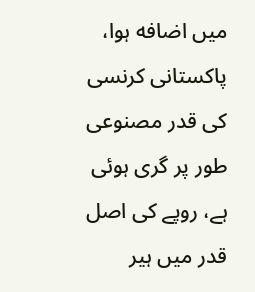میں اضافه ہوا، پاکستانی کرنسی کی قدر مصنوعی طور پر گری ہوئی ہے، روپے کی اصل قدر میں ہیر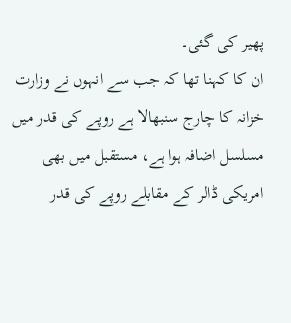پھیر کی گئی۔
ان کا کہنا تھا کہ جب سے انہوں نے وزارت خزانہ کا چارج سنبھالا ہے روپے کی قدر میں مسلسل اضافہ ہوا ہے، مستقبل میں بھی امریکی ڈالر کے مقابلے روپے کی قدر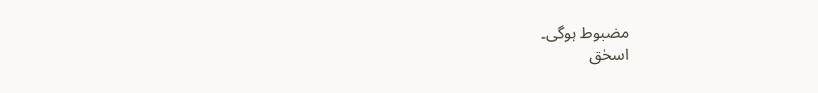مضبوط ہوگی۔
اسحٰق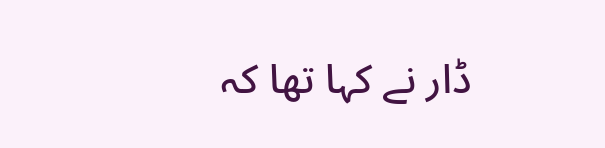ڈار نے کہا تھا کہ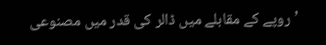’روپے کے مقابلے میں ڈالر کی قدر میں مصنوعی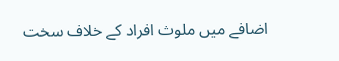اضافے میں ملوث افراد کے خلاف سخت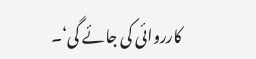کارروائی کی جائے گی‘۔